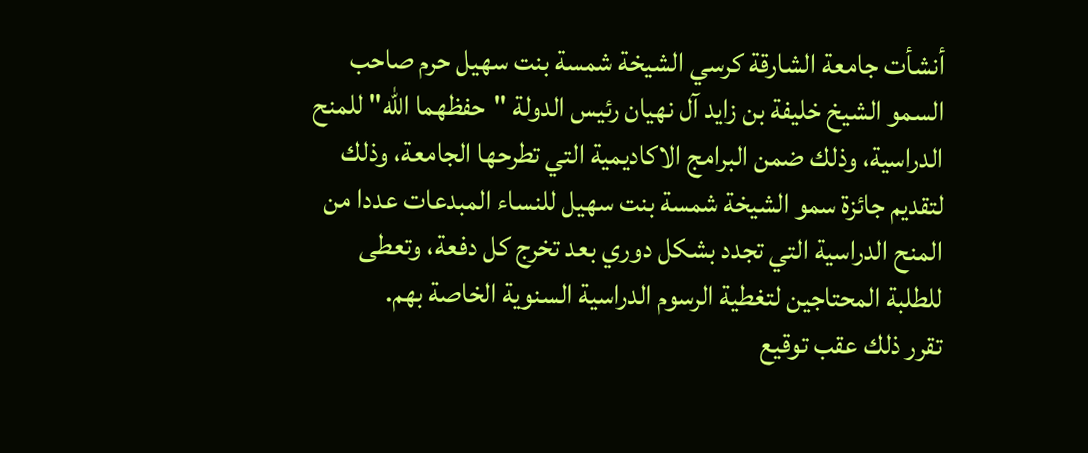أنشأت جامعة الشارقة كرسي الشيخة شمسة بنت سهيل حرم صاحب السمو الشيخ خليفة بن زايد آل نهيان رئيس الدولة "حفظهما الله" للمنح الدراسية، وذلك ضمن البرامج الاكاديمية التي تطرحها الجامعة، وذلك لتقديم جائزة سمو الشيخة شمسة بنت سهيل للنساء المبدعات عددا من المنح الدراسية التي تجدد بشكل دوري بعد تخرج كل دفعة، وتعطى للطلبة المحتاجين لتغطية الرسوم الدراسية السنوية الخاصة بهم.
تقرر ذلك عقب توقيع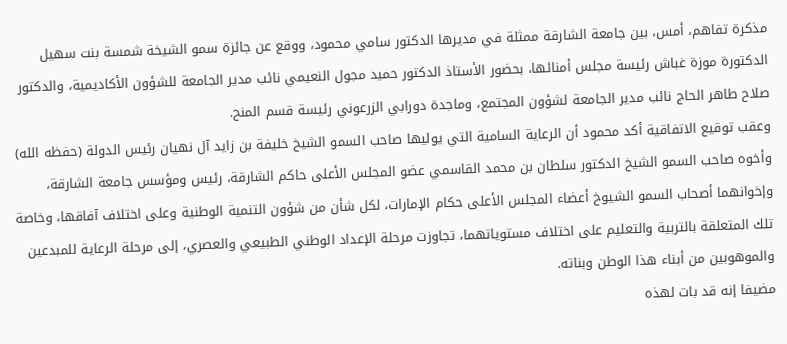مذكرة تفاهم، أمس، بين جامعة الشارقة ممثلة في مديرها الدكتور سامي محمود، ووقع عن جائزة سمو الشيخة شمسة بنت سهيل الدكتورة موزة غباش رئيسة مجلس أمنائها، بحضور الأستاذ الدكتور حميد مجول النعيمي نائب مدير الجامعة للشؤون الأكاديمية، والدكتور صلاح طاهر الحاج نائب مدير الجامعة لشؤون المجتمع، وماجدة دورابي الزرعوني رئيسة قسم المنح.
وعقب توقيع الاتفاقية أكد محمود أن الرعاية السامية التي يوليها صاحب السمو الشيخ خليفة بن زايد آل نهيان رئيس الدولة (حفظه الله) وأخوه صاحب السمو الشيخ الدكتور سلطان بن محمد القاسمي عضو المجلس الأعلى حاكم الشارقة، رئيس ومؤسس جامعة الشارقة، وإخوانهما أصحاب السمو الشيوخ أعضاء المجلس الأعلى حكام الإمارات، لكل شأن من شؤون التنمية الوطنية وعلى اختلاف آفاقها، وخاصة تلك المتعلقة بالتربية والتعليم على اختلاف مستوياتهما، تجاوزت مرحلة الإعداد الوطني الطبيعي والعصري، إلى مرحلة الرعاية للمبدعين والموهوبين من أبناء هذا الوطن وبناته.
مضيفا إنه قد بات لهذه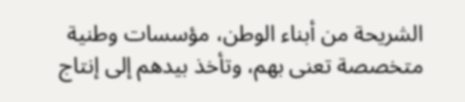الشريحة من أبناء الوطن، مؤسسات وطنية متخصصة تعنى بهم، وتأخذ بيدهم إلى إنتاج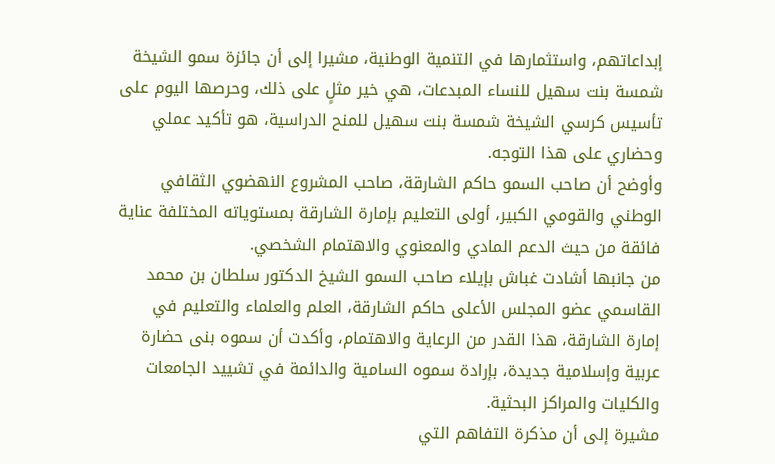إبداعاتهم، واستثمارها في التنمية الوطنية، مشيرا إلى أن جائزة سمو الشيخة شمسة بنت سهيل للنساء المبدعات، هي خير مثلٍ على ذلك، وحرصها اليوم على تأسيس كرسي الشيخة شمسة بنت سهيل للمنح الدراسية، هو تأكيد عملي وحضاري على هذا التوجه.
وأوضح أن صاحب السمو حاكم الشارقة، صاحب المشروع النهضوي الثقافي الوطني والقومي الكبير، أولى التعليم بإمارة الشارقة بمستوياته المختلفة عناية فائقة من حيث الدعم المادي والمعنوي والاهتمام الشخصي.
من جانبها أشادت غباش بإيلاء صاحب السمو الشيخ الدكتور سلطان بن محمد القاسمي عضو المجلس الأعلى حاكم الشارقة، العلم والعلماء والتعليم في إمارة الشارقة، هذا القدر من الرعاية والاهتمام، وأكدت أن سموه بنى حضارة عربية وإسلامية جديدة، بإرادة سموه السامية والدائمة في تشييد الجامعات والكليات والمراكز البحثية.
مشيرة إلى أن مذكرة التفاهم التي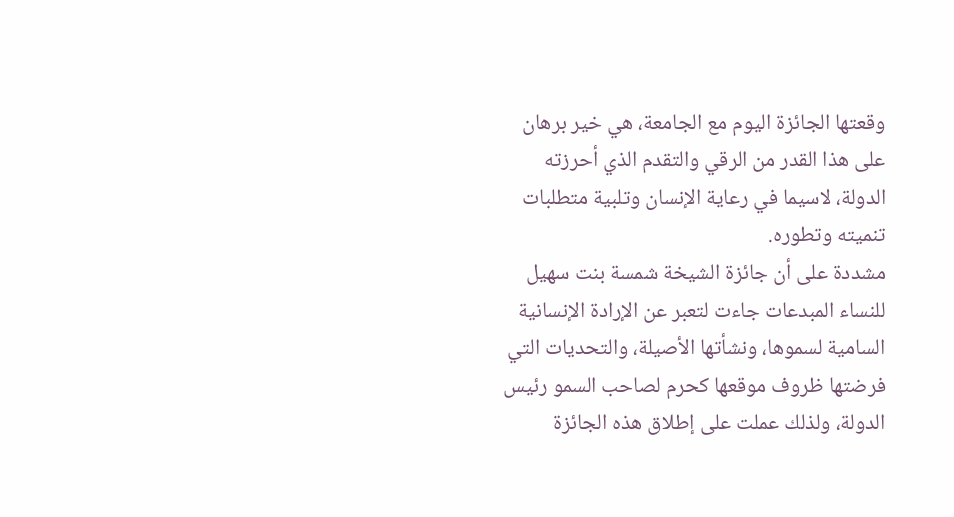وقعتها الجائزة اليوم مع الجامعة، هي خير برهان على هذا القدر من الرقي والتقدم الذي أحرزته الدولة، لاسيما في رعاية الإنسان وتلبية متطلبات تنميته وتطوره.
مشددة على أن جائزة الشيخة شمسة بنت سهيل للنساء المبدعات جاءت لتعبر عن الإرادة الإنسانية السامية لسموها، ونشأتها الأصيلة، والتحديات التي فرضتها ظروف موقعها كحرم لصاحب السمو رئيس الدولة، ولذلك عملت على إطلاق هذه الجائزة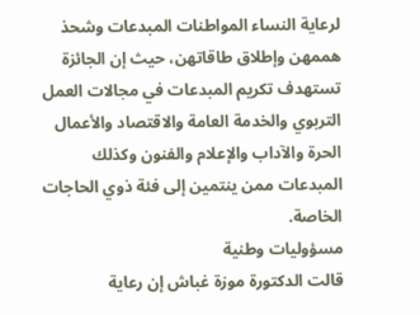لرعاية النساء المواطنات المبدعات وشحذ هممهن وإطلاق طاقاتهن، حيث إن الجائزة تستهدف تكريم المبدعات في مجالات العمل التربوي والخدمة العامة والاقتصاد والأعمال الحرة والآداب والإعلام والفنون وكذلك المبدعات ممن ينتمين إلى فئة ذوي الحاجات الخاصة.
مسؤوليات وطنية
قالت الدكتورة موزة غباش إن رعاية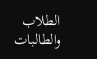الطلاب والطالبات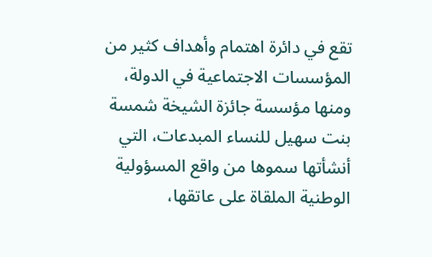تقع في دائرة اهتمام وأهداف كثير من المؤسسات الاجتماعية في الدولة، ومنها مؤسسة جائزة الشيخة شمسة بنت سهيل للنساء المبدعات، التي أنشأتها سموها من واقع المسؤولية الوطنية الملقاة على عاتقها،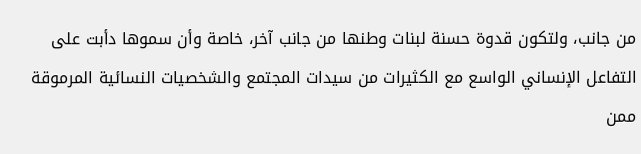من جانب، ولتكون قدوة حسنة لبنات وطنها من جانب آخر، خاصة وأن سموها دأبت على التفاعل الإنساني الواسع مع الكثيرات من سيدات المجتمع والشخصيات النسائية المرموقة ممن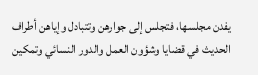يفدن مجلسها، فتجلس إلى جوارهن وتتبادل وإياهن أطراف الحديث في قضايا وشؤون العمل والدور النسائي وتمكين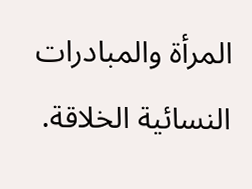المرأة والمبادرات النسائية الخلاقة.